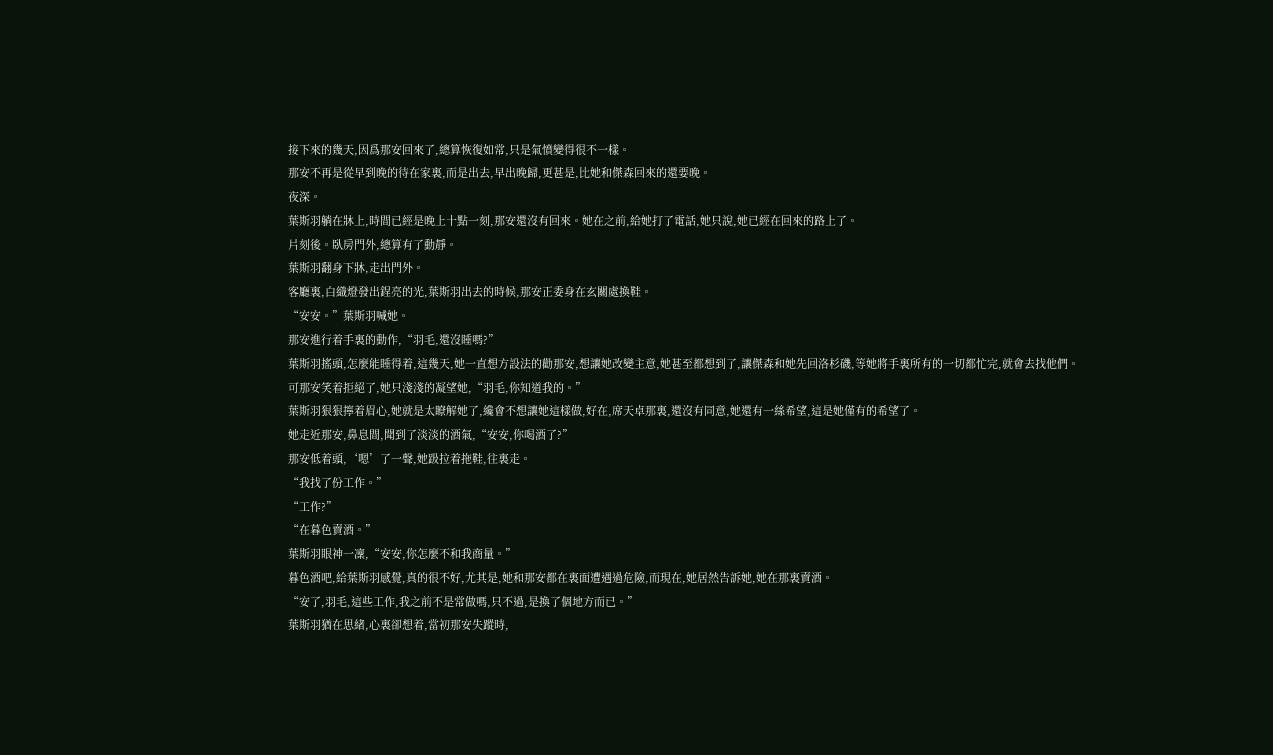接下來的幾天,因爲那安回來了,總算恢復如常,只是氣憤變得很不一樣。
那安不再是從早到晚的待在家裏,而是出去,早出晚歸,更甚是,比她和傑森回來的還要晚。
夜深。
葉斯羽躺在牀上,時間已經是晚上十點一刻,那安還沒有回來。她在之前,給她打了電話,她只說,她已經在回來的路上了。
片刻後。臥房門外,總算有了動靜。
葉斯羽翻身下牀,走出門外。
客廳裏,白織燈發出鋥亮的光,葉斯羽出去的時候,那安正委身在玄關處換鞋。
“安安。”葉斯羽喊她。
那安進行着手裏的動作,“羽毛,還沒睡嗎?”
葉斯羽搖頭,怎麼能睡得着,這幾天,她一直想方設法的勸那安,想讓她改變主意,她甚至都想到了,讓傑森和她先回洛杉磯,等她將手裏所有的一切都忙完,就會去找他們。
可那安笑着拒絕了,她只淺淺的凝望她,“羽毛,你知道我的。”
葉斯羽狠狠擰着眉心,她就是太瞭解她了,纔會不想讓她這樣做,好在,席天卓那裏,還沒有同意,她還有一絲希望,這是她僅有的希望了。
她走近那安,鼻息間,聞到了淡淡的酒氣,“安安,你喝酒了?”
那安低着頭,‘嗯’了一聲,她趿拉着拖鞋,往裏走。
“我找了份工作。”
“工作?”
“在暮色賣酒。”
葉斯羽眼神一凜,“安安,你怎麼不和我商量。”
暮色酒吧,給葉斯羽感覺,真的很不好,尤其是,她和那安都在裏面遭遇過危險,而現在,她居然告訴她,她在那裏賣酒。
“安了,羽毛,這些工作,我之前不是常做嗎,只不過,是換了個地方而已。”
葉斯羽猶在思緒,心裏卻想着,當初那安失蹤時,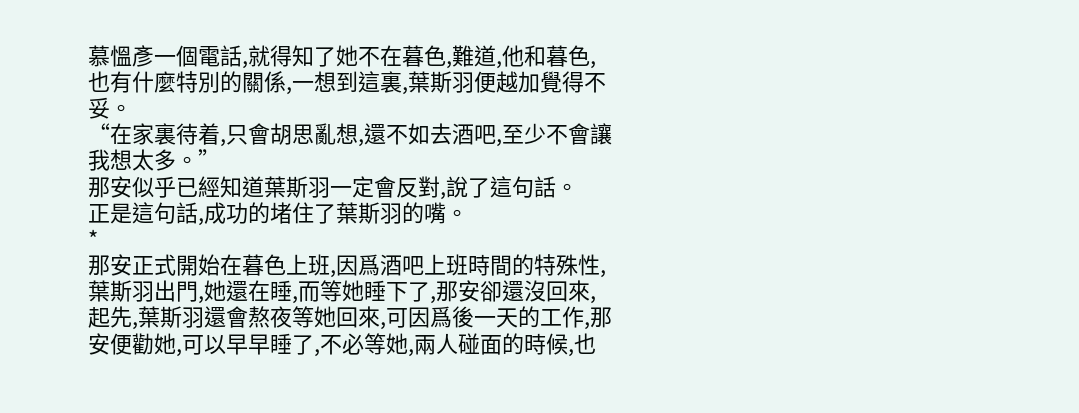慕慍彥一個電話,就得知了她不在暮色,難道,他和暮色,也有什麼特別的關係,一想到這裏,葉斯羽便越加覺得不妥。
“在家裏待着,只會胡思亂想,還不如去酒吧,至少不會讓我想太多。”
那安似乎已經知道葉斯羽一定會反對,說了這句話。
正是這句話,成功的堵住了葉斯羽的嘴。
*
那安正式開始在暮色上班,因爲酒吧上班時間的特殊性,葉斯羽出門,她還在睡,而等她睡下了,那安卻還沒回來,起先,葉斯羽還會熬夜等她回來,可因爲後一天的工作,那安便勸她,可以早早睡了,不必等她,兩人碰面的時候,也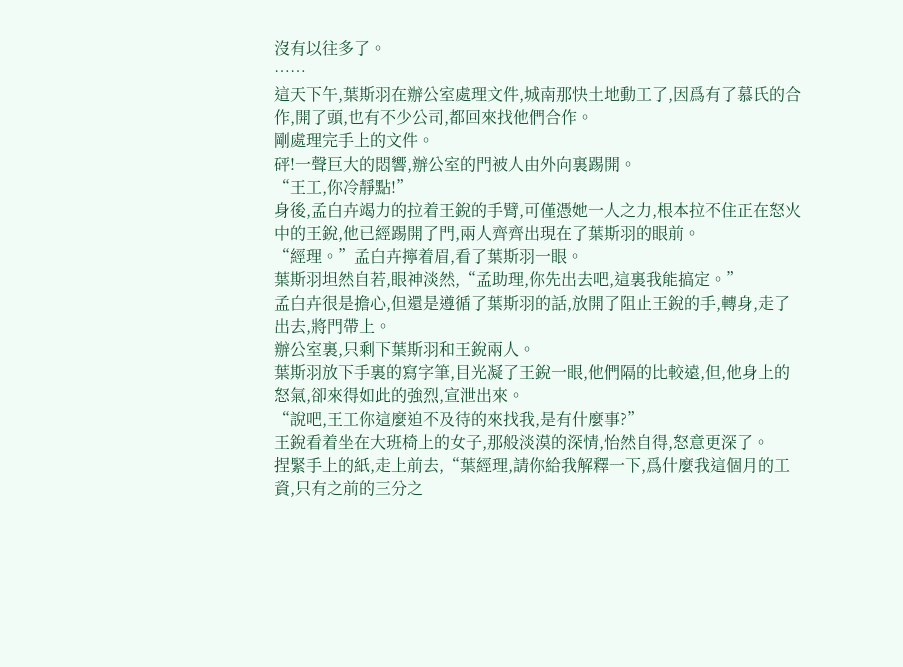沒有以往多了。
……
這天下午,葉斯羽在辦公室處理文件,城南那快土地動工了,因爲有了慕氏的合作,開了頭,也有不少公司,都回來找他們合作。
剛處理完手上的文件。
砰!一聲巨大的悶響,辦公室的門被人由外向裏踢開。
“王工,你冷靜點!”
身後,孟白卉竭力的拉着王銳的手臂,可僅憑她一人之力,根本拉不住正在怒火中的王銳,他已經踢開了門,兩人齊齊出現在了葉斯羽的眼前。
“經理。”孟白卉擰着眉,看了葉斯羽一眼。
葉斯羽坦然自若,眼神淡然,“孟助理,你先出去吧,這裏我能搞定。”
孟白卉很是擔心,但還是遵循了葉斯羽的話,放開了阻止王銳的手,轉身,走了出去,將門帶上。
辦公室裏,只剩下葉斯羽和王銳兩人。
葉斯羽放下手裏的寫字筆,目光凝了王銳一眼,他們隔的比較遠,但,他身上的怒氣,卻來得如此的強烈,宣泄出來。
“說吧,王工你這麼迫不及待的來找我,是有什麼事?”
王銳看着坐在大班椅上的女子,那般淡漠的深情,怡然自得,怒意更深了。
捏緊手上的紙,走上前去,“葉經理,請你給我解釋一下,爲什麼我這個月的工資,只有之前的三分之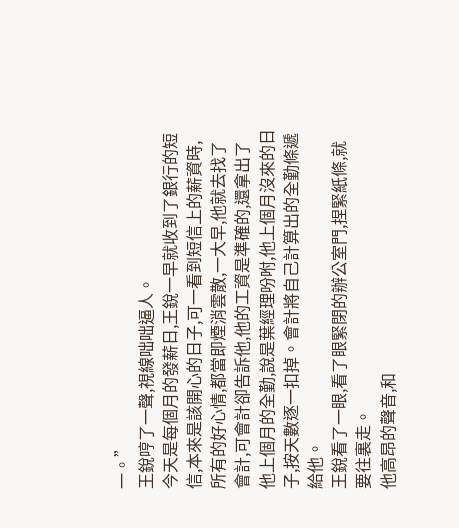一。”
王銳哼了一聲,視線咄咄逼人。
今天是每個月的發薪日,王銳一早就收到了銀行的短信,本來是該開心的日子,可一看到短信上的薪資時,所有的好心情,都當即煙消雲散,一大早,他就去找了會計,可會計卻告訴他,他的工資是準確的,還拿出了他上個月的全勤,說是葉經理吩咐,他上個月沒來的日子,按天數逐一扣掉。會計將自己計算出的全勤條遞給他。
王銳看了一眼,看了眼緊閉的辦公室門,捏緊紙條,就要往裏走。
他高昂的聲音,和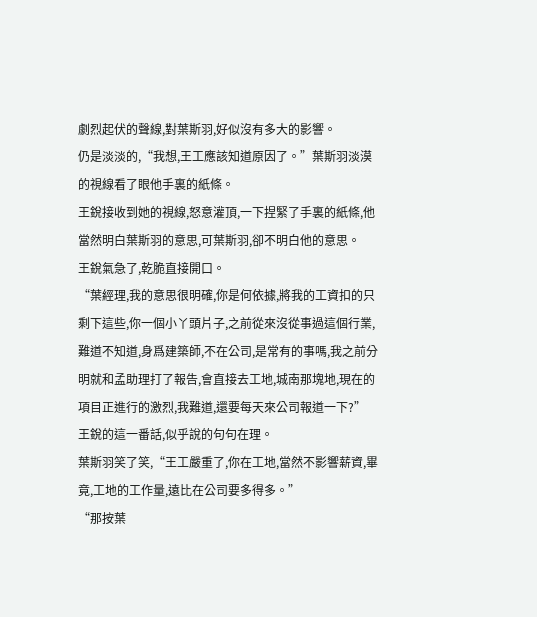劇烈起伏的聲線,對葉斯羽,好似沒有多大的影響。
仍是淡淡的,“我想,王工應該知道原因了。”葉斯羽淡漠的視線看了眼他手裏的紙條。
王銳接收到她的視線,怒意灌頂,一下捏緊了手裏的紙條,他當然明白葉斯羽的意思,可葉斯羽,卻不明白他的意思。
王銳氣急了,乾脆直接開口。
“葉經理,我的意思很明確,你是何依據,將我的工資扣的只剩下這些,你一個小丫頭片子,之前從來沒從事過這個行業,難道不知道,身爲建築師,不在公司,是常有的事嗎,我之前分明就和孟助理打了報告,會直接去工地,城南那塊地,現在的項目正進行的激烈,我難道,還要每天來公司報道一下?”
王銳的這一番話,似乎說的句句在理。
葉斯羽笑了笑,“王工嚴重了,你在工地,當然不影響薪資,畢竟,工地的工作量,遠比在公司要多得多。”
“那按葉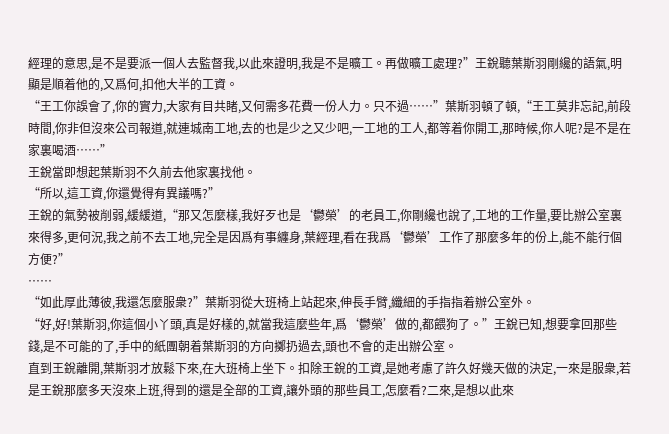經理的意思,是不是要派一個人去監督我,以此來證明,我是不是曠工。再做曠工處理?”王銳聽葉斯羽剛纔的語氣,明顯是順着他的,又爲何,扣他大半的工資。
“王工你誤會了,你的實力,大家有目共睹,又何需多花費一份人力。只不過……”葉斯羽頓了頓,“王工莫非忘記,前段時間,你非但沒來公司報道,就連城南工地,去的也是少之又少吧,一工地的工人,都等着你開工,那時候,你人呢?是不是在家裏喝酒……”
王銳當即想起葉斯羽不久前去他家裏找他。
“所以,這工資,你還覺得有異議嗎?”
王銳的氣勢被削弱,緩緩道,“那又怎麼樣,我好歹也是‘鬱榮’的老員工,你剛纔也說了,工地的工作量,要比辦公室裏來得多,更何況,我之前不去工地,完全是因爲有事纏身,葉經理,看在我爲‘鬱榮’工作了那麼多年的份上,能不能行個方便?”
……
“如此厚此薄彼,我還怎麼服衆?”葉斯羽從大班椅上站起來,伸長手臂,纖細的手指指着辦公室外。
“好,好!葉斯羽,你這個小丫頭,真是好樣的,就當我這麼些年,爲‘鬱榮’做的,都餵狗了。”王銳已知,想要拿回那些錢,是不可能的了,手中的紙團朝着葉斯羽的方向擲扔過去,頭也不會的走出辦公室。
直到王銳離開,葉斯羽才放鬆下來,在大班椅上坐下。扣除王銳的工資,是她考慮了許久好幾天做的決定,一來是服衆,若是王銳那麼多天沒來上班,得到的還是全部的工資,讓外頭的那些員工,怎麼看?二來,是想以此來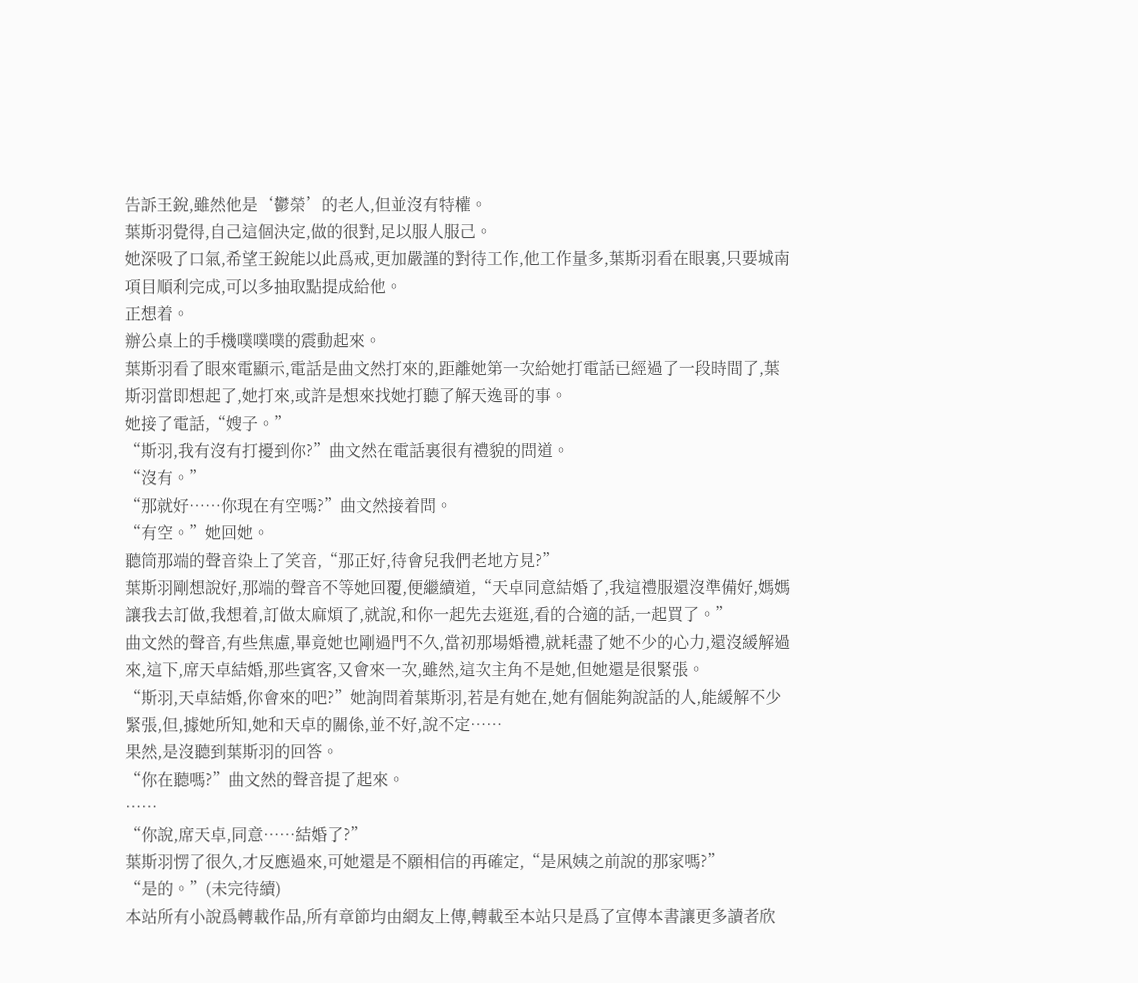告訴王銳,雖然他是‘鬱榮’的老人,但並沒有特權。
葉斯羽覺得,自己這個決定,做的很對,足以服人服己。
她深吸了口氣,希望王銳能以此爲戒,更加嚴謹的對待工作,他工作量多,葉斯羽看在眼裏,只要城南項目順利完成,可以多抽取點提成給他。
正想着。
辦公桌上的手機噗噗噗的震動起來。
葉斯羽看了眼來電顯示,電話是曲文然打來的,距離她第一次給她打電話已經過了一段時間了,葉斯羽當即想起了,她打來,或許是想來找她打聽了解天逸哥的事。
她接了電話,“嫂子。”
“斯羽,我有沒有打擾到你?”曲文然在電話裏很有禮貌的問道。
“沒有。”
“那就好……你現在有空嗎?”曲文然接着問。
“有空。”她回她。
聽筒那端的聲音染上了笑音,“那正好,待會兒我們老地方見?”
葉斯羽剛想說好,那端的聲音不等她回覆,便繼續道,“天卓同意結婚了,我這禮服還沒準備好,媽媽讓我去訂做,我想着,訂做太麻煩了,就說,和你一起先去逛逛,看的合適的話,一起買了。”
曲文然的聲音,有些焦慮,畢竟她也剛過門不久,當初那場婚禮,就耗盡了她不少的心力,還沒緩解過來,這下,席天卓結婚,那些賓客,又會來一次,雖然,這次主角不是她,但她還是很緊張。
“斯羽,天卓結婚,你會來的吧?”她詢問着葉斯羽,若是有她在,她有個能夠說話的人,能緩解不少緊張,但,據她所知,她和天卓的關係,並不好,說不定……
果然,是沒聽到葉斯羽的回答。
“你在聽嗎?”曲文然的聲音提了起來。
……
“你說,席天卓,同意……結婚了?”
葉斯羽愣了很久,才反應過來,可她還是不願相信的再確定,“是凩姨之前說的那家嗎?”
“是的。”(未完待續)
本站所有小說爲轉載作品,所有章節均由網友上傳,轉載至本站只是爲了宣傳本書讓更多讀者欣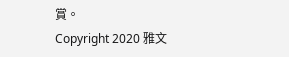賞。
Copyright 2020 雅文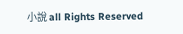小說 all Rights Reserved